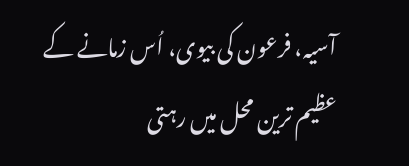آسیہ، فرعون کی بیوی، اُس زمانے کے عظیم ترین محل میں رہتی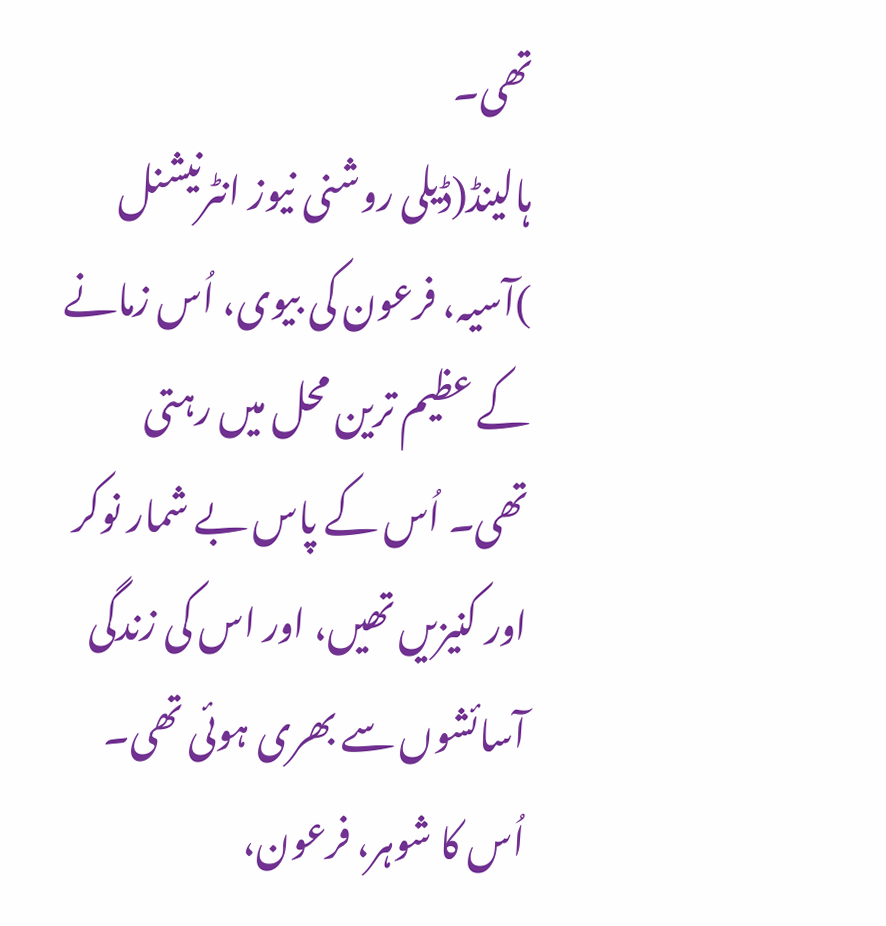تھی۔
ہالینڈ(ڈیلی روشنی نیوز انٹرنیشنل )آسیہ، فرعون کی بیوی، اُس زمانے کے عظیم ترین محل میں رہتی تھی۔ اُس کے پاس بے شمار نوکر اور کنیزیں تھیں، اور اس کی زندگی آسائشوں سے بھری ہوئی تھی۔ اُس کا شوہر، فرعون،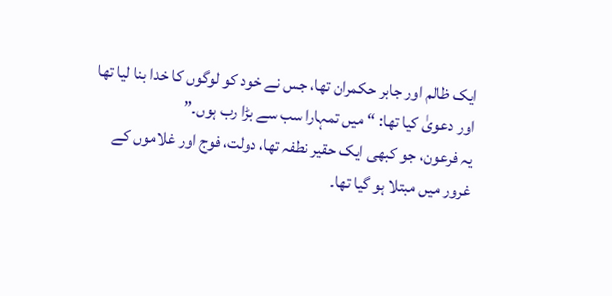ایک ظالم اور جابر حکمران تھا، جس نے خود کو لوگوں کا خدا بنا لیا تھا اور دعویٰ کیا تھا: “میں تمہارا سب سے بڑا رب ہوں۔”
یہ فرعون، جو کبھی ایک حقیر نطفہ تھا، دولت، فوج اور غلاموں کے غرور میں مبتلا ہو گیا تھا۔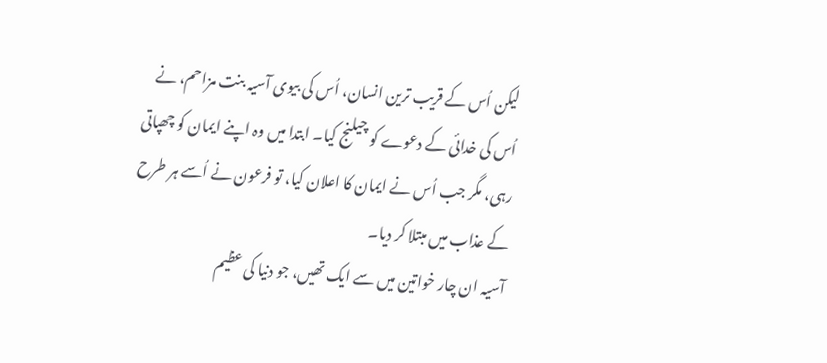لیکن اُس کے قریب ترین انسان، اُس کی بیوی آسیہ بنت مزاحم، نے اُس کی خدائی کے دعوے کو چیلنج کیا۔ ابتدا میں وہ اپنے ایمان کو چھپاتی رہی، مگر جب اُس نے ایمان کا اعلان کیا، تو فرعون نے اُسے ہر طرح کے عذاب میں مبتلا کر دیا۔
آسیہ ان چار خواتین میں سے ایک تھیں، جو دنیا کی عظیم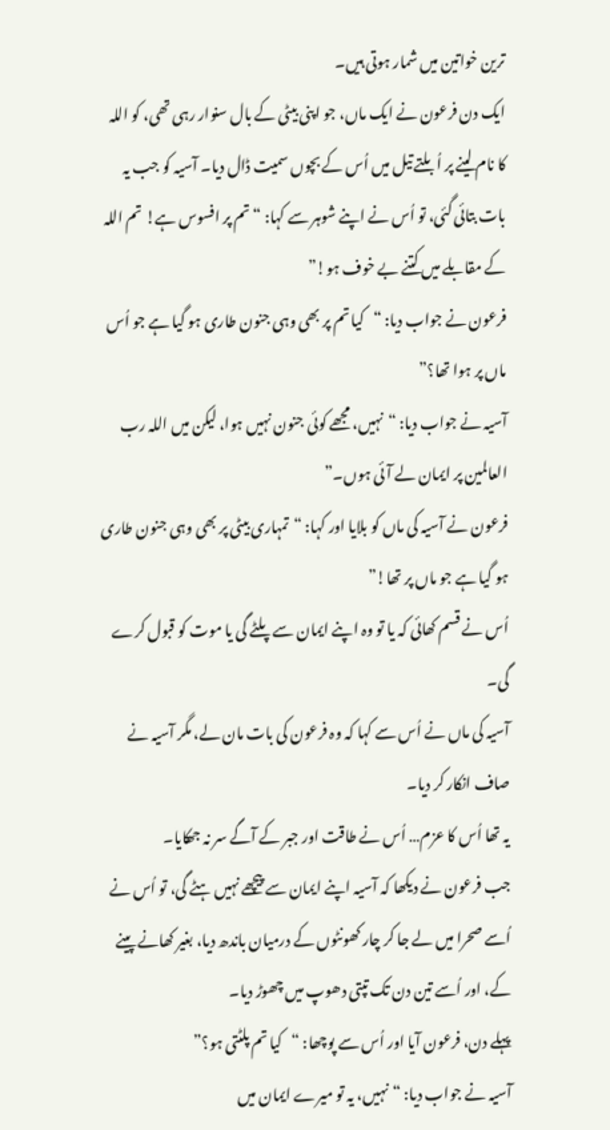ترین خواتین میں شمار ہوتی ہیں۔
ایک دن فرعون نے ایک ماں، جو اپنی بیٹی کے بال سنوار رہی تھی، کو اللہ کا نام لینے پر اُبلتے تیل میں اُس کے بچوں سمیت ڈال دیا۔ آسیہ کو جب یہ بات بتائی گئی، تو اُس نے اپنے شوہر سے کہا: “تم پر افسوس ہے! تم اللہ کے مقابلے میں کتنے بے خوف ہو!”
فرعون نے جواب دیا: “کیا تم پر بھی وہی جنون طاری ہو گیا ہے جو اُس ماں پر ہوا تھا؟”
آسیہ نے جواب دیا: “نہیں، مجھے کوئی جنون نہیں ہوا، لیکن میں اللہ رب العالمین پر ایمان لے آئی ہوں۔”
فرعون نے آسیہ کی ماں کو بلایا اور کہا: “تمہاری بیٹی پر بھی وہی جنون طاری ہو گیا ہے جو ماں پر تھا!”
اُس نے قسم کھائی کہ یا تو وہ اپنے ایمان سے پلٹے گی یا موت کو قبول کرے گی۔
آسیہ کی ماں نے اُس سے کہا کہ وہ فرعون کی بات مان لے، مگر آسیہ نے صاف انکار کر دیا۔
یہ تھا اُس کا عزم… اُس نے طاقت اور جبر کے آگے سر نہ جھکایا۔
جب فرعون نے دیکھا کہ آسیہ اپنے ایمان سے پیچھے نہیں ہٹے گی، تو اُس نے اُسے صحرا میں لے جا کر چار کھونٹوں کے درمیان باندھ دیا، بغیر کھانے پینے کے، اور اُسے تین دن تک تپتی دھوپ میں چھوڑ دیا۔
پہلے دن، فرعون آیا اور اُس سے پوچھا: “کیا تم پلٹتی ہو؟”
آسیہ نے جواب دیا: “نہیں، یہ تو میرے ایمان میں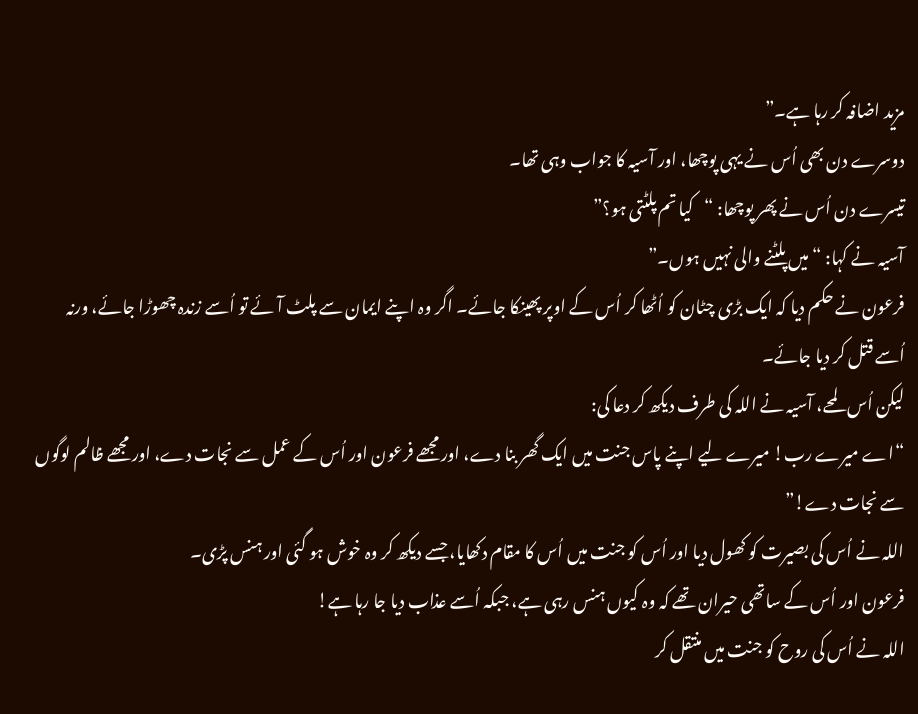مزید اضافہ کر رہا ہے۔”
دوسرے دن بھی اُس نے یہی پوچھا، اور آسیہ کا جواب وہی تھا۔
تیسرے دن اُس نے پھر پوچھا: “کیا تم پلٹتی ہو؟”
آسیہ نے کہا: “میں پلٹنے والی نہیں ہوں۔”
فرعون نے حکم دیا کہ ایک بڑی چٹان کو اُٹھا کر اُس کے اوپر پھینکا جائے۔ اگر وہ اپنے ایمان سے پلٹ آئے تو اُسے زندہ چھوڑا جائے، ورنہ اُسے قتل کر دیا جائے۔
لیکن اُس لمحے، آسیہ نے اللہ کی طرف دیکھ کر دعا کی:
“اے میرے رب! میرے لیے اپنے پاس جنت میں ایک گھر بنا دے، اور مجھے فرعون اور اُس کے عمل سے نجات دے، اور مجھے ظالم لوگوں سے نجات دے!”
اللہ نے اُس کی بصیرت کو کھول دیا اور اُس کو جنت میں اُس کا مقام دکھایا، جسے دیکھ کر وہ خوش ہو گئی اور ہنس پڑی۔
فرعون اور اُس کے ساتھی حیران تھے کہ وہ کیوں ہنس رہی ہے، جبکہ اُسے عذاب دیا جا رہا ہے!
اللہ نے اُس کی روح کو جنت میں منتقل کر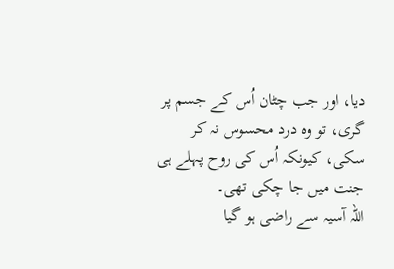دیا، اور جب چٹان اُس کے جسم پر گری، تو وہ درد محسوس نہ کر سکی، کیونکہ اُس کی روح پہلے ہی جنت میں جا چکی تھی۔
اللہ آسیہ سے راضی ہو گیا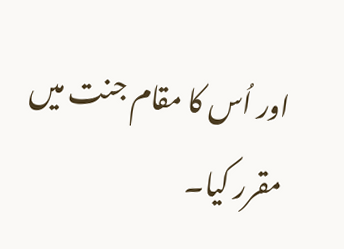اور اُس کا مقام جنت میں مقرر کیا۔